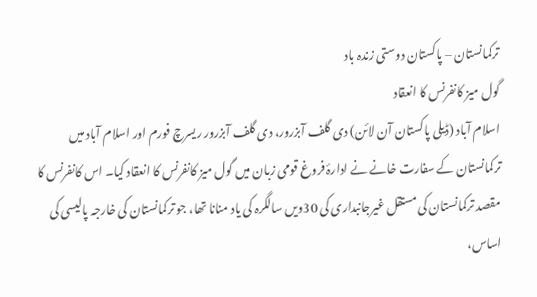ترکمانستان – پاکستان دوستی زندہ باد
گول میز کانفرنس کا انعقاد
اسلام آباد (ڈیلی پاکستان آن لائن) دی گلف آبزرور، دی گلف آبزرور ریسرچ فورم اور اسلام آباد میں ترکمانستان کے سفارت خانے نے ادارۂ فروغ قومی زبان میں گول میز کانفرنس کا انعقاد کیا۔ اس کانفرنس کا مقصد ترکمانستان کی مستقل غیرجانبداری کی 30ویں سالگرہ کی یاد منانا تھا، جو ترکمانستان کی خارجہ پالیسی کی اساس،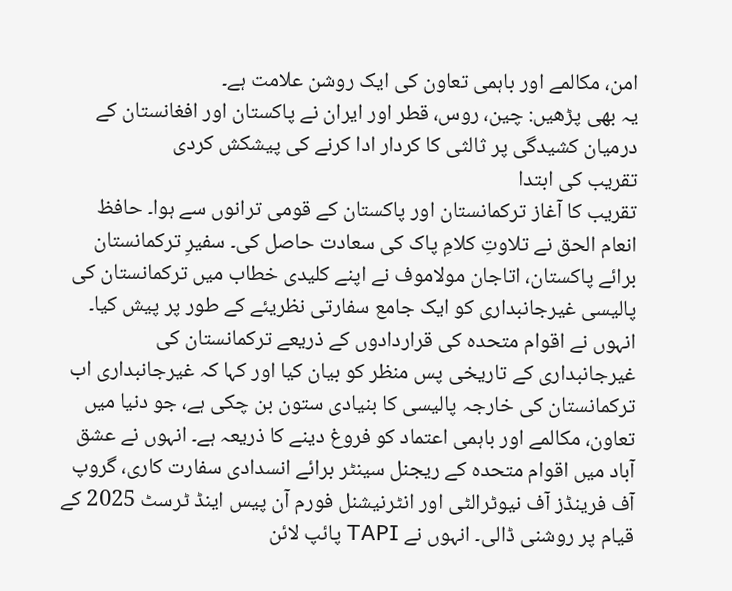امن، مکالمے اور باہمی تعاون کی ایک روشن علامت ہے۔
یہ بھی پڑھیں: چین، روس، قطر اور ایران نے پاکستان اور افغانستان کے درمیان کشیدگی پر ثالثی کا کردار ادا کرنے کی پیشکش کردی
تقریب کی ابتدا
تقریب کا آغاز ترکمانستان اور پاکستان کے قومی ترانوں سے ہوا۔ حافظ انعام الحق نے تلاوتِ کلامِ پاک کی سعادت حاصل کی۔ سفیرِ ترکمانستان برائے پاکستان، اتاجان مولاموف نے اپنے کلیدی خطاب میں ترکمانستان کی پالیسی غیرجانبداری کو ایک جامع سفارتی نظریئے کے طور پر پیش کیا۔ انہوں نے اقوام متحدہ کی قراردادوں کے ذریعے ترکمانستان کی غیرجانبداری کے تاریخی پس منظر کو بیان کیا اور کہا کہ غیرجانبداری اب ترکمانستان کی خارجہ پالیسی کا بنیادی ستون بن چکی ہے، جو دنیا میں تعاون، مکالمے اور باہمی اعتماد کو فروغ دینے کا ذریعہ ہے۔ انہوں نے عشق آباد میں اقوام متحدہ کے ریجنل سینٹر برائے انسدادی سفارت کاری، گروپ آف فرینڈز آف نیوٹرالٹی اور انٹرنیشنل فورم آن پیس اینڈ ٹرسٹ 2025 کے قیام پر روشنی ڈالی۔ انہوں نے TAPI پائپ لائن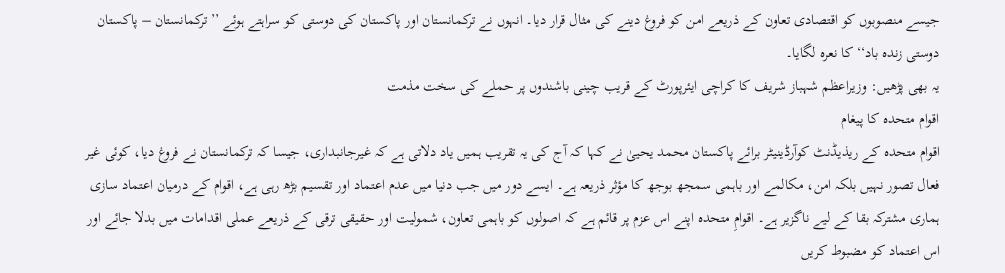جیسے منصوبوں کو اقتصادی تعاون کے ذریعے امن کو فروغ دینے کی مثال قرار دیا۔ انہوں نے ترکمانستان اور پاکستان کی دوستی کو سراہتے ہوئے ’’ترکمانستان – پاکستان دوستی زندہ باد‘‘ کا نعرہ لگایا۔
یہ بھی پڑھیں: وزیراعظم شہباز شریف کا کراچی ایئرپورٹ کے قریب چینی باشندوں پر حملے کی سخت مذمت
اقوام متحدہ کا پیغام
اقوام متحدہ کے ریذیڈنٹ کوآرڈینیٹر برائے پاکستان محمد یحییٰ نے کہا کہ آج کی یہ تقریب ہمیں یاد دلاتی ہے کہ غیرجانبداری، جیسا کہ ترکمانستان نے فروغ دیا، کوئی غیر فعال تصور نہیں بلکہ امن، مکالمے اور باہمی سمجھ بوجھ کا مؤثر ذریعہ ہے۔ ایسے دور میں جب دنیا میں عدم اعتماد اور تقسیم بڑھ رہی ہے، اقوام کے درمیان اعتماد سازی ہماری مشترکہ بقا کے لیے ناگزیر ہے۔ اقوامِ متحدہ اپنے اس عزم پر قائم ہے کہ اصولوں کو باہمی تعاون، شمولیت اور حقیقی ترقی کے ذریعے عملی اقدامات میں بدلا جائے اور اس اعتماد کو مضبوط کریں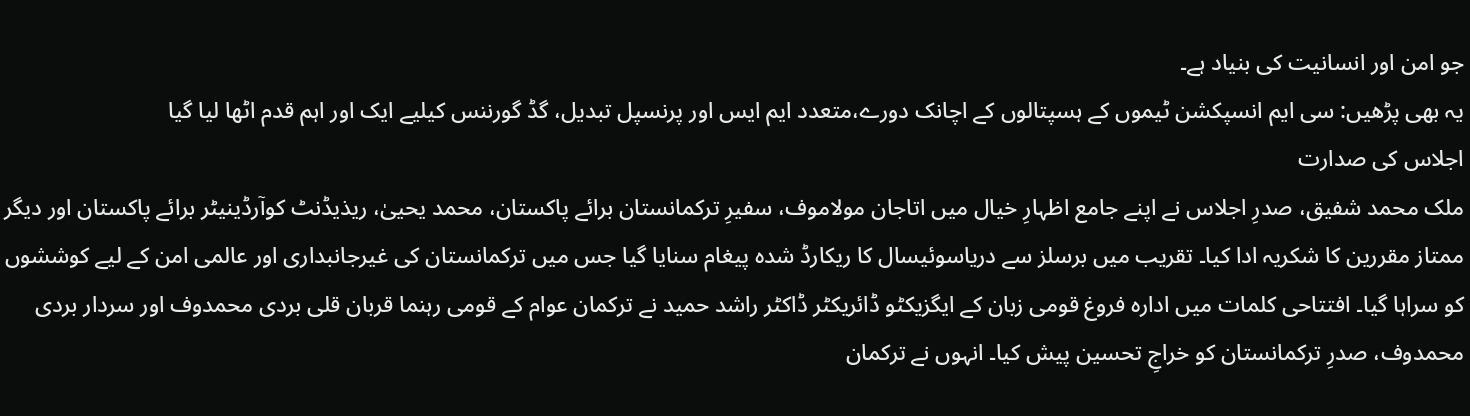جو امن اور انسانیت کی بنیاد ہے۔
یہ بھی پڑھیں: سی ایم انسپکشن ٹیموں کے ہسپتالوں کے اچانک دورے،متعدد ایم ایس اور پرنسپل تبدیل، گڈ گورننس کیلیے ایک اور اہم قدم اٹھا لیا گیا
اجلاس کی صدارت
ملک محمد شفیق، صدرِ اجلاس نے اپنے جامع اظہارِ خیال میں اتاجان مولاموف، سفیرِ ترکمانستان برائے پاکستان، محمد یحییٰ، ریذیڈنٹ کوآرڈینیٹر برائے پاکستان اور دیگر ممتاز مقررین کا شکریہ ادا کیا۔ تقریب میں برسلز سے دریاسوئیسال کا ریکارڈ شدہ پیغام سنایا گیا جس میں ترکمانستان کی غیرجانبداری اور عالمی امن کے لیے کوششوں کو سراہا گیا۔ افتتاحی کلمات میں ادارہ فروغ قومی زبان کے ایگزیکٹو ڈائریکٹر ڈاکٹر راشد حمید نے ترکمان عوام کے قومی رہنما قربان قلی بردی محمدوف اور سردار بردی محمدوف، صدرِ ترکمانستان کو خراجِ تحسین پیش کیا۔ انہوں نے ترکمان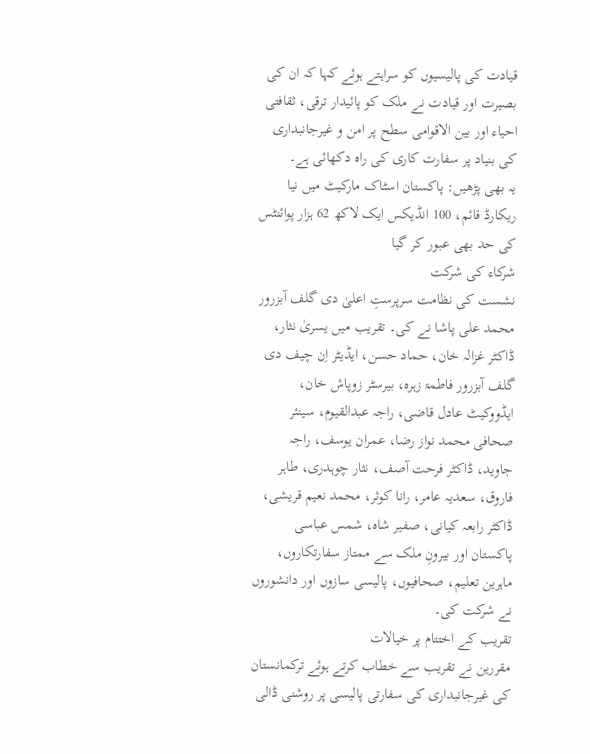قیادت کی پالیسیوں کو سراہتے ہوئے کہا کہ ان کی بصیرت اور قیادت نے ملک کو پائیدار ترقی، ثقافتی احیاء اور بین الاقوامی سطح پر امن و غیرجانبداری کی بنیاد پر سفارت کاری کی راہ دکھائی ہے۔
یہ بھی پڑھیں: پاکستان اسٹاک مارکیٹ میں نیا ریکارڈ قائم، 100 انڈیکس ایک لاکھ 62 ہزار پوائنٹس کی حد بھی عبور کر گیا
شرکاء کی شرکت
نشست کی نظامت سرپرستِ اعلیٰ دی گلف آبزرور محمد علی پاشا نے کی۔ تقریب میں یسریٰ نثار، ڈاکٹر غزالہ خان، حماد حسن، ایڈیٹر اِن چیف دی گلف آبزرور فاطمۃ زہرہ، بیرسٹر زوپاش خان، ایڈووکیٹ عادل قاضی، راجہ عبدالقیوم، سینئر صحافی محمد نواز رضا، عمران یوسف، راجہ جاوید، ڈاکٹر فرحت آصف، نثار چوہدری، طاہر فاروق، سعدیہ عامر، رانا کوثر، محمد نعیم قریشی، ڈاکٹر رابعہ کیانی، صفیر شاہ، شمس عباسی پاکستان اور بیرونِ ملک سے ممتاز سفارتکاروں، ماہرین تعلیم، صحافیوں، پالیسی سازوں اور دانشوروں نے شرکت کی۔
تقریب کے اختتام پر خیالات
مقررین نے تقریب سے خطاب کرتے ہوئے ترکمانستان کی غیرجانبداری کی سفارتی پالیسی پر روشنی ڈالی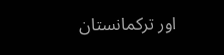اور ترکمانستان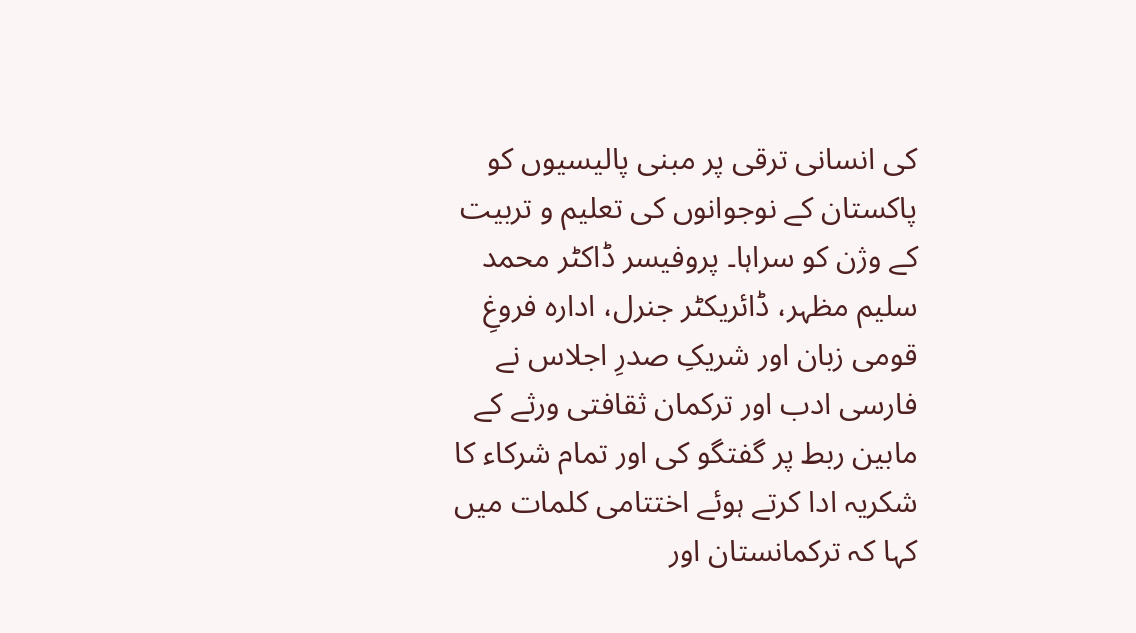کی انسانی ترقی پر مبنی پالیسیوں کو پاکستان کے نوجوانوں کی تعلیم و تربیت کے وژن کو سراہا۔ پروفیسر ڈاکٹر محمد سلیم مظہر، ڈائریکٹر جنرل، ادارہ فروغِ قومی زبان اور شریکِ صدرِ اجلاس نے فارسی ادب اور ترکمان ثقافتی ورثے کے مابین ربط پر گفتگو کی اور تمام شرکاء کا شکریہ ادا کرتے ہوئے اختتامی کلمات میں کہا کہ ترکمانستان اور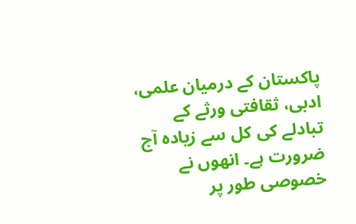پاکستان کے درمیان علمی، ادبی، ثقافتی ورثے کے تبادلے کی کل سے زیادہ آج ضرورت ہے۔ انھوں نے خصوصی طور پر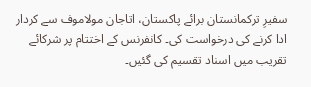سفیرِ ترکمانستان برائے پاکستان، اتاجان مولاموف سے کردار ادا کرنے کی درخواست کی۔ کانفرنس کے اختتام پر شرکائے تقریب میں اسناد تقسیم کی گئیں۔